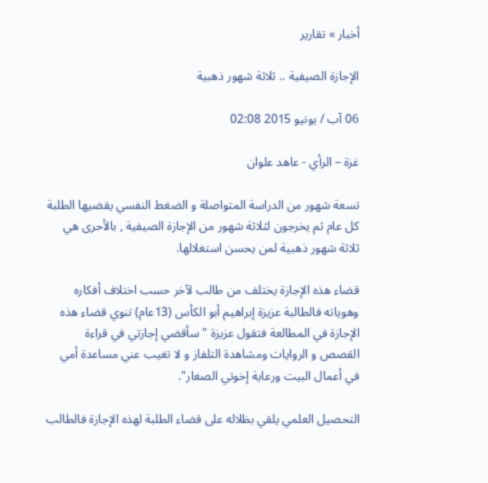أخبار » تقارير

الإجازة الصيفية .. ثلاثة شهور ذهبية

06 آب / يونيو 2015 02:08

غزة – الرأي - عاهد علوان

تسعة شهور من الدراسة المتواصلة و الضغط النفسي يقضيها الطلبة كل عام ثم يخرجون لثلاثة شهور من الإجازة الصيفية , بالأحرى هي ثلاثة شهور ذهبية لمن يحسن استغلالها.

قضاء هذه الإجازة يختلف من طالب لآخر حسب اختلاف أفكاره وهوياته فالطالبة عزيزة إبراهيم أبو الكأس (13عام) تنوي قضاء هذه الإجازة في المطالعة فتقول عزيزة " سأقضي إجازتي في قراءة القصص و الروايات ومشاهدة التلفاز و لا تغيب عني مساعدة أمي في أعمال البيت ورعاية إخوتي الصغار".

التحصيل العلمي يلقي بظلاله على قضاء الطلبة لهذه الإجازة فالطالب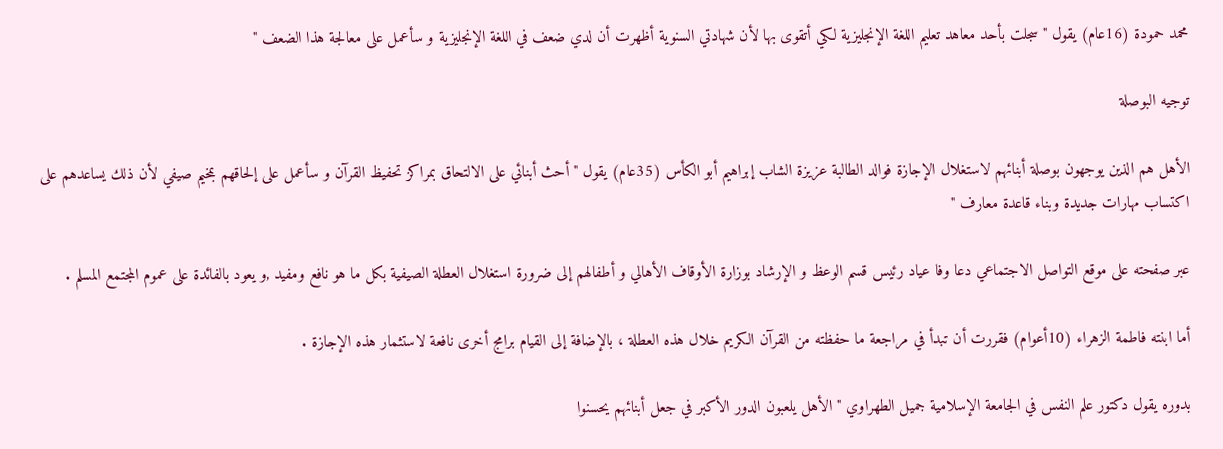محمد حمودة (16عام) يقول " سجلت بأحد معاهد تعليم اللغة الإنجليزية لكي أتقوى بها لأن شهادتي السنوية أظهرت أن لدي ضعف في اللغة الإنجليزية و سأعمل على معالجة هذا الضعف "

توجيه البوصلة

الأهل هم الذين يوجهون بوصلة أبنائهم لاستغلال الإجازة فوالد الطالبة عزيزة الشاب إبراهيم أبو الكأس (35عام) يقول " أحث أبنائي على الالتحاق بمراكز تحفيظ القرآن و سأعمل على إلحاقهم بمخيم صيفي لأن ذلك يساعدهم على اكتساب مهارات جديدة وبناء قاعدة معارف "

عبر صفحته على موقع التواصل الاجتماعي دعا وفا عياد رئيس قسم الوعظ و الإرشاد بوزارة الأوقاف الأهالي و أطفالهم إلى ضرورة استغلال العطلة الصيفية بكل ما هو نافع ومفيد ,و يعود بالفائدة على عموم المجتمع المسلم .

أما ابنته فاطمة الزهراء (10أعوام) فقررت أن تبدأ في مراجعة ما حفظته من القرآن الكريم خلال هذه العطلة ، بالإضافة إلى القيام برامج أخرى نافعة لاستثمار هذه الإجازة .

بدوره يقول دكتور علم النفس في الجامعة الإسلامية جميل الطهراوي " الأهل يلعبون الدور الأكبر في جعل أبنائهم يحسنوا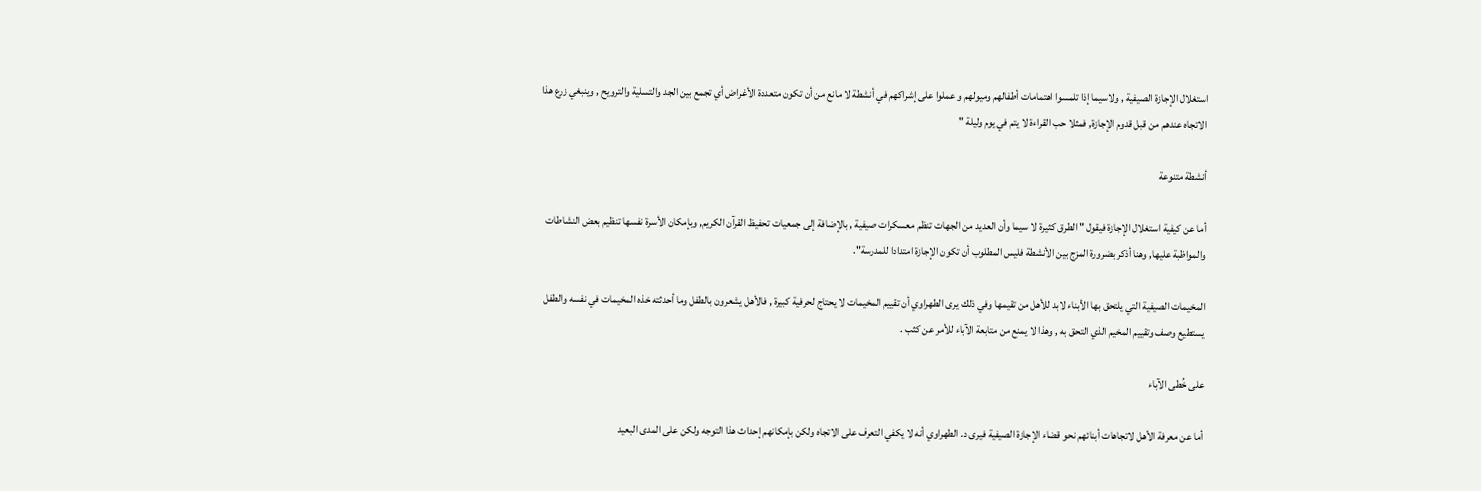استغلال الإجازة الصيفية , ولاسيما إذا تلمسوا اهتمامات أطفالهم وميولهم و عملوا على إشراكهم في أنشطة لا مانع من أن تكون متعددة الأغراض أي تجمع بين الجد والتسلية والترويح , وينبغي زرع هذا الاتجاه عندهم من قبل قدوم الإجازة, فمثلا حب القراءة لا يتم في يوم وليلة "

أنشطة متنوعة

أما عن كيفية استغلال الإجازة فيقول " الطرق كثيرة لا سيما وأن العديد من الجهات تنظم معسكرات صيفية , بالإضافة إلى جمعيات تحفيظ القرآن الكريم, وبإمكان الأسرة نفسها تنظيم بعض النشاطات والمواظبة عليها, وهنا أذكر بضرورة المزج بين الأنشطة فليس المطلوب أن تكون الإجازة امتدادا للمدرسة".

المخيمات الصيفية التي يلتحق بها الأبناء لابد للأهل من تقيمها وفي ذلك يرى الطهراوي أن تقييم المخيمات لا يحتاج لحرفية كبيرة , فالأهل يشعرون بالطفل وما أحدثته خذه المخيمات في نفسه والطفل يستطيع وصف وتقييم المخيم الذي التحق به , وهذا لا يمنع من متابعة الآباء للأمر عن كثب .

على خُطى الآباء

أما عن معرفة الأهل لاتجاهات أبنائهم نحو قضاء الإجازة الصيفية فيرى د. الطهراوي أنه لا يكفي التعرف على الاتجاه ولكن بإمكانهم إحداث هذا التوجه ولكن على المدى البعيد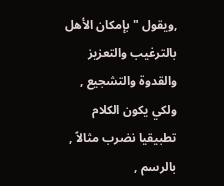,ويقول " بإمكان الأهل بالترغيب والتعزيز والقدوة والتشجيع , ولكي يكون الكلام تطبيقيا نضرب مثالاً , بالرسم ,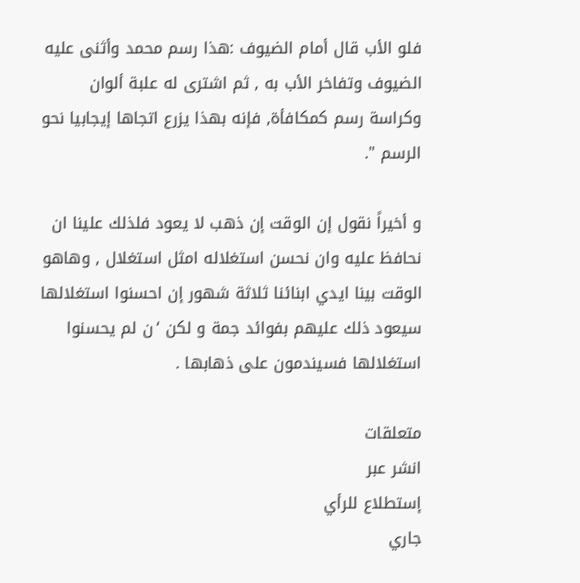فلو الأب قال أمام الضيوف :هذا رسم محمد وأثنى عليه الضيوف وتفاخر الأب به , ثم اشترى له علبة ألوان وكراسة رسم كمكافأة, فإنه بهذا يزرع اتجاها إيجابيا نحو الرسم ".

و أخيراً نقول إن الوقت إن ذهب لا يعود فلذلك علينا ان نحافظ عليه وان نحسن استغلاله امثل استغلال , وهاهو الوقت بينا ايدي ابنائنا ثلاثة شهور إن احسنوا استغلالها سيعود ذلك عليهم بفوائد جمة و لكن ‘ن لم يحسنوا استغلالها فسيندمون على ذهابها .

متعلقات
انشر عبر
إستطلاع للرأي
جاري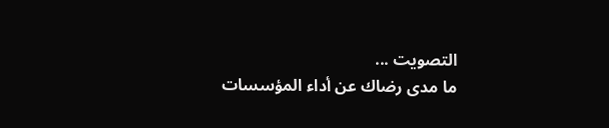التصويت ...
ما مدى رضاك عن أداء المؤسسات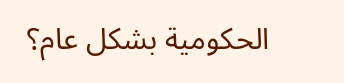الحكومية بشكل عام؟